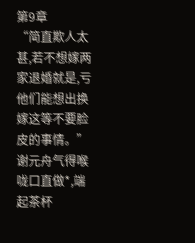第9章
“简直欺人太甚,若不想嫁两家退婚就是,亏他们能想出换嫁这等不要脸皮的事情。”
谢元舟气得喉咙口直做*,端起茶杯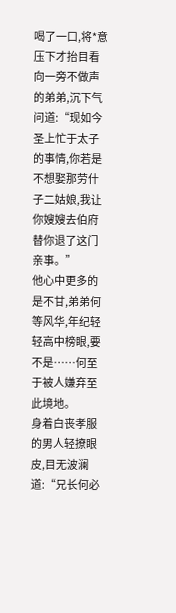喝了一口,将*意压下才抬目看向一旁不做声的弟弟,沉下气问道:“现如今圣上忙于太子的事情,你若是不想娶那劳什子二姑娘,我让你嫂嫂去伯府替你退了这门亲事。”
他心中更多的是不甘,弟弟何等风华,年纪轻轻高中榜眼,要不是……何至于被人嫌弃至此境地。
身着白丧孝服的男人轻撩眼皮,目无波澜道:“兄长何必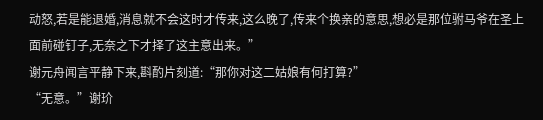动怒,若是能退婚,消息就不会这时才传来,这么晚了,传来个换亲的意思,想必是那位驸马爷在圣上面前碰钉子,无奈之下才择了这主意出来。”
谢元舟闻言平静下来,斟酌片刻道:“那你对这二姑娘有何打算?”
“无意。”谢玠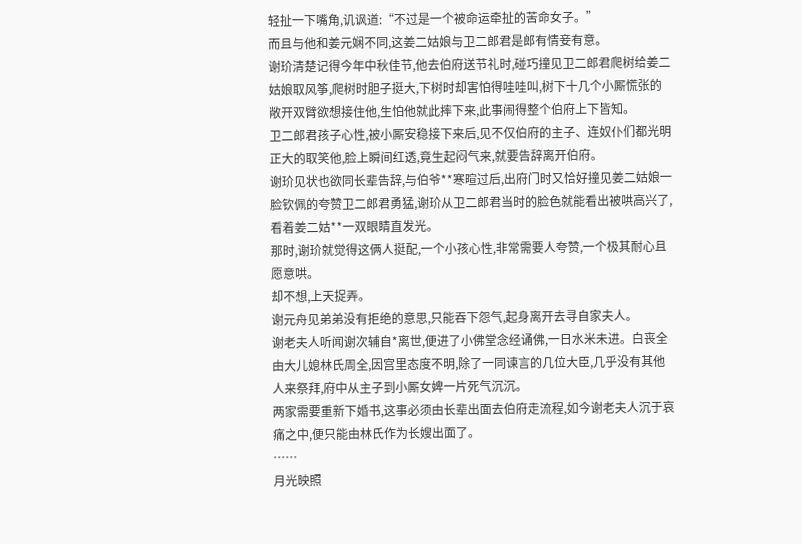轻扯一下嘴角,讥讽道:“不过是一个被命运牵扯的苦命女子。”
而且与他和姜元娴不同,这姜二姑娘与卫二郎君是郎有情妾有意。
谢玠清楚记得今年中秋佳节,他去伯府送节礼时,碰巧撞见卫二郎君爬树给姜二姑娘取风筝,爬树时胆子挺大,下树时却害怕得哇哇叫,树下十几个小厮慌张的敞开双臂欲想接住他,生怕他就此摔下来,此事闹得整个伯府上下皆知。
卫二郎君孩子心性,被小厮安稳接下来后,见不仅伯府的主子、连奴仆们都光明正大的取笑他,脸上瞬间红透,竟生起闷气来,就要告辞离开伯府。
谢玠见状也欲同长辈告辞,与伯爷**寒暄过后,出府门时又恰好撞见姜二姑娘一脸钦佩的夸赞卫二郎君勇猛,谢玠从卫二郎君当时的脸色就能看出被哄高兴了,看着姜二姑**一双眼睛直发光。
那时,谢玠就觉得这俩人挺配,一个小孩心性,非常需要人夸赞,一个极其耐心且愿意哄。
却不想,上天捉弄。
谢元舟见弟弟没有拒绝的意思,只能吞下怨气,起身离开去寻自家夫人。
谢老夫人听闻谢次辅自*离世,便进了小佛堂念经诵佛,一日水米未进。白丧全由大儿媳林氏周全,因宫里态度不明,除了一同谏言的几位大臣,几乎没有其他人来祭拜,府中从主子到小厮女婢一片死气沉沉。
两家需要重新下婚书,这事必须由长辈出面去伯府走流程,如今谢老夫人沉于哀痛之中,便只能由林氏作为长嫂出面了。
……
月光映照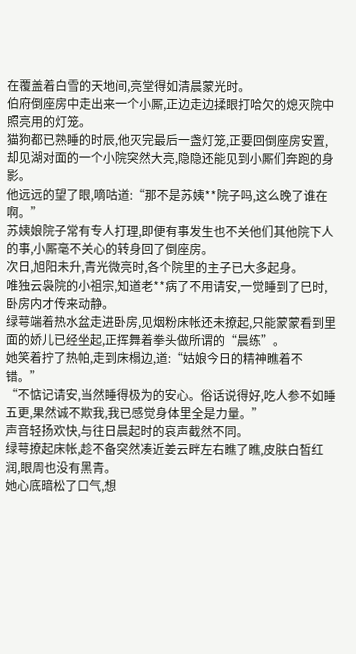在覆盖着白雪的天地间,亮堂得如清晨蒙光时。
伯府倒座房中走出来一个小厮,正边走边揉眼打哈欠的熄灭院中照亮用的灯笼。
猫狗都已熟睡的时辰,他灭完最后一盏灯笼,正要回倒座房安置,却见湖对面的一个小院突然大亮,隐隐还能见到小厮们奔跑的身影。
他远远的望了眼,嘀咕道:“那不是苏姨**院子吗,这么晚了谁在啊。”
苏姨娘院子常有专人打理,即便有事发生也不关他们其他院下人的事,小厮毫不关心的转身回了倒座房。
次日,旭阳未升,青光微亮时,各个院里的主子已大多起身。
唯独云袅院的小祖宗,知道老**病了不用请安,一觉睡到了巳时,卧房内才传来动静。
绿萼端着热水盆走进卧房,见烟粉床帐还未撩起,只能蒙蒙看到里面的娇儿已经坐起,正挥舞着拳头做所谓的“晨练”。
她笑着拧了热帕,走到床榻边,道:“姑娘今日的精神瞧着不错。”
“不惦记请安,当然睡得极为的安心。俗话说得好,吃人参不如睡五更,果然诚不欺我,我已感觉身体里全是力量。”
声音轻扬欢快,与往日晨起时的哀声截然不同。
绿萼撩起床帐,趁不备突然凑近姜云畔左右瞧了瞧,皮肤白皙红润,眼周也没有黑青。
她心底暗松了口气,想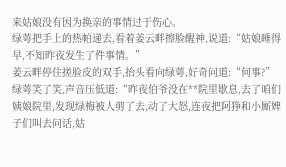来姑娘没有因为换亲的事情过于伤心。
绿萼把手上的热帕递去,看着姜云畔擦脸醒神,说道:“姑娘睡得早,不知昨夜发生了件事情。”
姜云畔停住搓脸皮的双手,抬头看向绿萼,好奇问道:“何事?”
绿萼笑了笑,声音压低道:“昨夜伯爷没在**院里歇息,去了咱们姨娘院里,发现绿梅被人剪了去,动了大怒,连夜把阿狰和小厮婢子们叫去问话,姑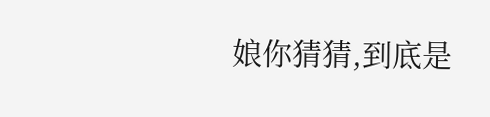娘你猜猜,到底是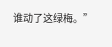谁动了这绿梅。”